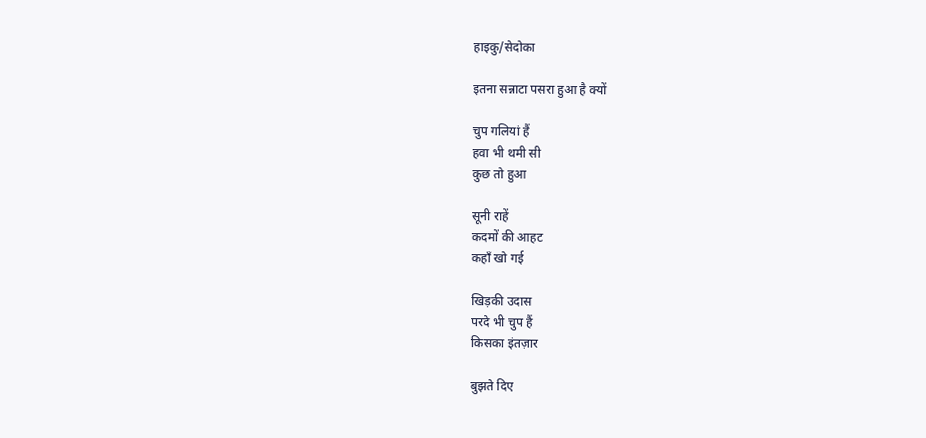हाइकु/सेदोका

इतना सन्नाटा पसरा हुआ है क्यों

चुप गलियां हैं
हवा भी थमी सी
कुछ तो हुआ

सूनी राहें
कदमों की आहट
कहाँ खो गई

खिड़की उदास
परदे भी चुप हैं
किसका इंतज़ार

बुझते दिए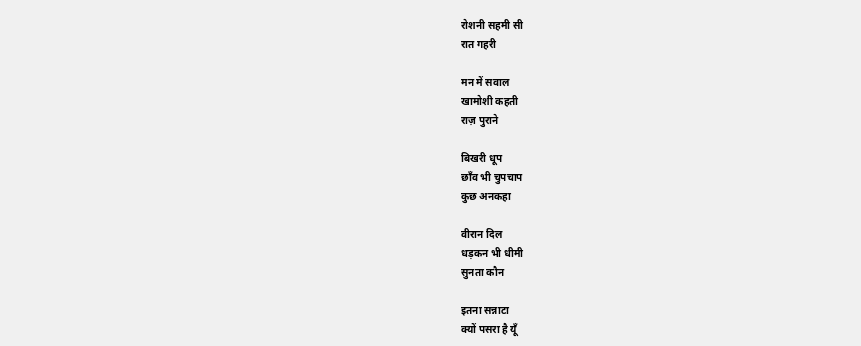रोशनी सहमी सी
रात गहरी

मन में सवाल
खामोशी कहती
राज़ पुराने

बिखरी धूप
छाँव भी चुपचाप
कुछ अनकहा

वीरान दिल
धड़कन भी धीमी
सुनता कौन

इतना सन्नाटा
क्यों पसरा है यूँ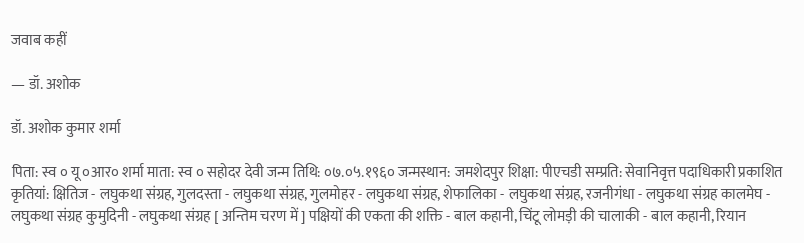जवाब कहीं

— डॉ. अशोक

डॉ. अशोक कुमार शर्मा

पिता: स्व ० यू ०आर० शर्मा माता: स्व ० सहोदर देवी जन्म तिथि: ०७.०५.१९६० जन्मस्थान: जमशेदपुर शिक्षा: पीएचडी सम्प्रति: सेवानिवृत्त पदाधिकारी प्रकाशित कृतियां: क्षितिज - लघुकथा संग्रह, गुलदस्ता - लघुकथा संग्रह, गुलमोहर - लघुकथा संग्रह, शेफालिका - लघुकथा संग्रह, रजनीगंधा - लघुकथा संग्रह कालमेघ - लघुकथा संग्रह कुमुदिनी - लघुकथा संग्रह [ अन्तिम चरण में ] पक्षियों की एकता की शक्ति - बाल कहानी, चिंटू लोमड़ी की चालाकी - बाल कहानी, रियान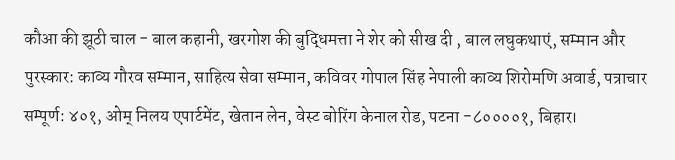कौआ की झूठी चाल - बाल कहानी, खरगोश की बुद्धिमत्ता ने शेर को सीख दी , बाल लघुकथाएं, सम्मान और पुरस्कार: काव्य गौरव सम्मान, साहित्य सेवा सम्मान, कविवर गोपाल सिंह नेपाली काव्य शिरोमणि अवार्ड, पत्राचार सम्पूर्ण: ४०१, ओम् निलय एपार्टमेंट, खेतान लेन, वेस्ट बोरिंग केनाल रोड, पटना -८००००१, बिहार।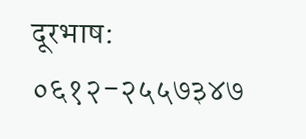दूरभाष: ०६१२-२५५७३४७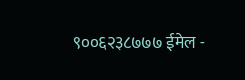९००६२३८७७७ ईमेल -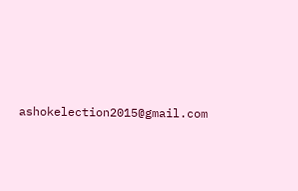ashokelection2015@gmail.com